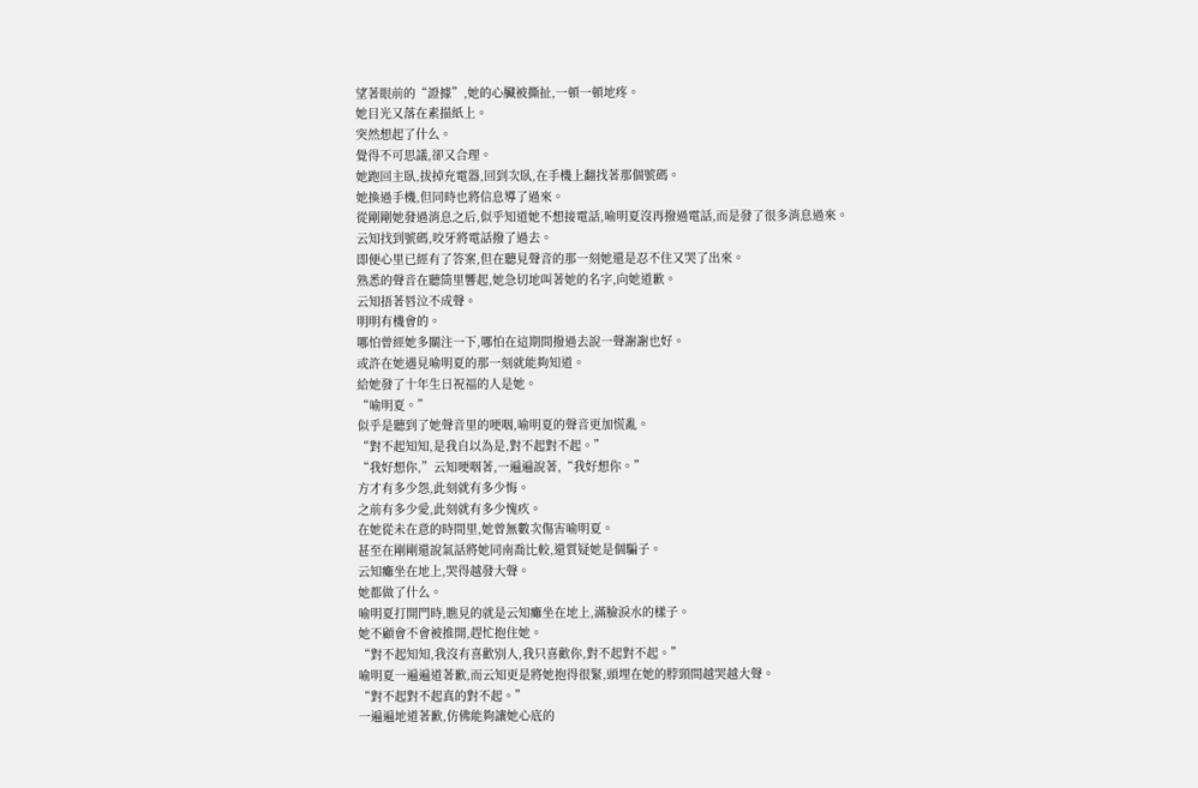望著眼前的“證據”,她的心臟被撕扯,一頓一頓地疼。
她目光又落在素描紙上。
突然想起了什么。
覺得不可思議,卻又合理。
她跑回主臥,拔掉充電器,回到次臥,在手機上翻找著那個號碼。
她換過手機,但同時也將信息導了過來。
從剛剛她發過消息之后,似乎知道她不想接電話,喻明夏沒再撥過電話,而是發了很多消息過來。
云知找到號碼,咬牙將電話撥了過去。
即便心里已經有了答案,但在聽見聲音的那一刻她還是忍不住又哭了出來。
熟悉的聲音在聽筒里響起,她急切地叫著她的名字,向她道歉。
云知捂著唇泣不成聲。
明明有機會的。
哪怕曾經她多關注一下,哪怕在這期間撥過去說一聲謝謝也好。
或許在她遇見喻明夏的那一刻就能夠知道。
給她發了十年生日祝福的人是她。
“喻明夏。”
似乎是聽到了她聲音里的哽咽,喻明夏的聲音更加慌亂。
“對不起知知,是我自以為是,對不起對不起。”
“我好想你,”云知哽咽著,一遍遍說著,“我好想你。”
方才有多少怨,此刻就有多少悔。
之前有多少愛,此刻就有多少愧疚。
在她從未在意的時間里,她曾無數次傷害喻明夏。
甚至在剛剛還說氣話將她同南喬比較,還質疑她是個騙子。
云知癱坐在地上,哭得越發大聲。
她都做了什么。
喻明夏打開門時,瞧見的就是云知癱坐在地上,滿臉淚水的樣子。
她不顧會不會被推開,趕忙抱住她。
“對不起知知,我沒有喜歡別人,我只喜歡你,對不起對不起。”
喻明夏一遍遍道著歉,而云知更是將她抱得很緊,頭埋在她的脖頸間越哭越大聲。
“對不起對不起真的對不起。”
一遍遍地道著歉,仿佛能夠讓她心底的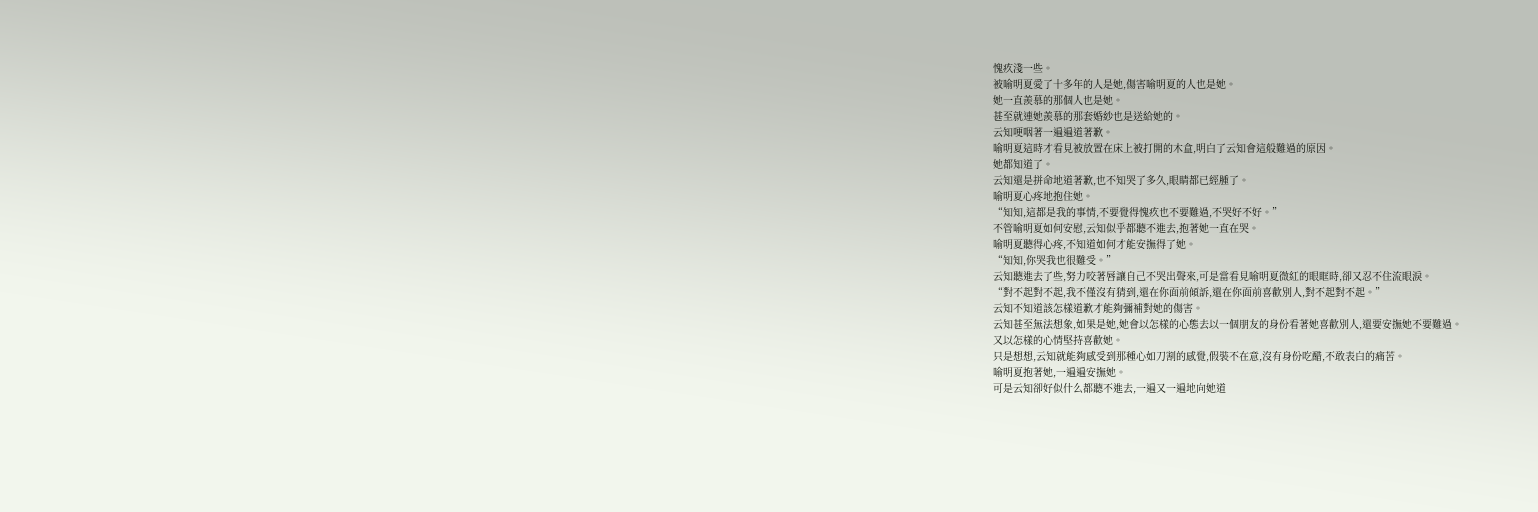愧疚淺一些。
被喻明夏愛了十多年的人是她,傷害喻明夏的人也是她。
她一直羨慕的那個人也是她。
甚至就連她羨慕的那套婚紗也是送給她的。
云知哽咽著一遍遍道著歉。
喻明夏這時才看見被放置在床上被打開的木盒,明白了云知會這般難過的原因。
她都知道了。
云知還是拼命地道著歉,也不知哭了多久,眼睛都已經腫了。
喻明夏心疼地抱住她。
“知知,這都是我的事情,不要覺得愧疚也不要難過,不哭好不好。”
不管喻明夏如何安慰,云知似乎都聽不進去,抱著她一直在哭。
喻明夏聽得心疼,不知道如何才能安撫得了她。
“知知,你哭我也很難受。”
云知聽進去了些,努力咬著唇讓自己不哭出聲來,可是當看見喻明夏微紅的眼眶時,卻又忍不住流眼淚。
“對不起對不起,我不僅沒有猜到,還在你面前傾訴,還在你面前喜歡別人,對不起對不起。”
云知不知道該怎樣道歉才能夠彌補對她的傷害。
云知甚至無法想象,如果是她,她會以怎樣的心態去以一個朋友的身份看著她喜歡別人,還要安撫她不要難過。
又以怎樣的心情堅持喜歡她。
只是想想,云知就能夠感受到那種心如刀割的感覺,假裝不在意,沒有身份吃醋,不敢表白的痛苦。
喻明夏抱著她,一遍遍安撫她。
可是云知卻好似什么都聽不進去,一遍又一遍地向她道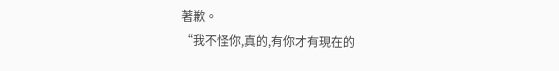著歉。
“我不怪你,真的,有你才有現在的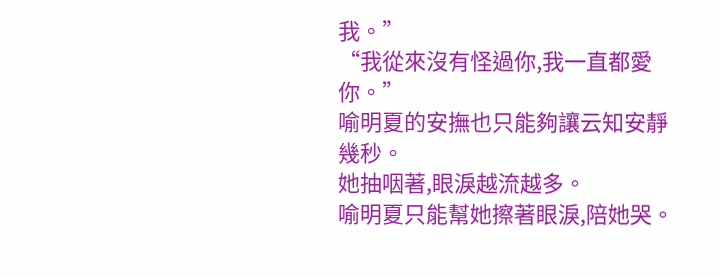我。”
“我從來沒有怪過你,我一直都愛你。”
喻明夏的安撫也只能夠讓云知安靜幾秒。
她抽咽著,眼淚越流越多。
喻明夏只能幫她擦著眼淚,陪她哭。